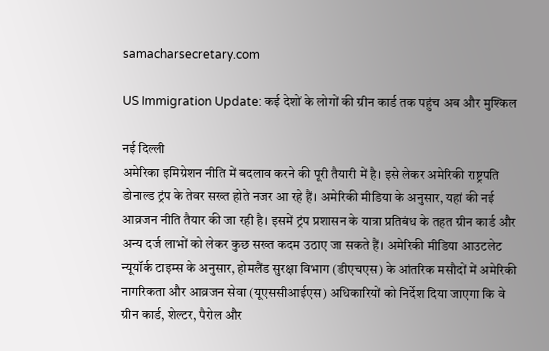samacharsecretary.com

US Immigration Update: कई देशों के लोगों की ग्रीन कार्ड तक पहुंच अब और मुश्किल

नई दिल्ली
अमेरिका इमिग्रेशन नीति में बदलाव करने की पूरी तैयारी में है। इसे लेकर अमेरिकी राष्ट्रपति डोनाल्ड ट्रंप के तेवर सख्त होते नजर आ रहे हैं। अमेरिकी मीडिया के अनुसार, यहां की नई आव्रजन नीति तैयार की जा रही है। इसमें ट्रंप प्रशासन के यात्रा प्रतिबंध के तहत ग्रीन कार्ड और अन्य दर्ज लाभों को लेकर कुछ सख्त कदम उठाए जा सकते हैं। अमेरिकी मीडिया आउटलेट न्यूयॉर्क टाइम्स के अनुसार, होमलैंड सुरक्षा विभाग (डीएचएस) के आंतरिक मसौदों में अमेरिकी नागरिकता और आव्रजन सेवा (यूएससीआईएस) अधिकारियों को निर्देश दिया जाएगा कि वे ग्रीन कार्ड, शेल्टर, पैरोल और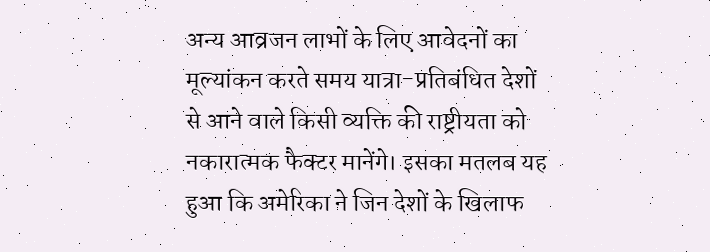अन्य आव्रजन लाभों के लिए आवेदनों का मूल्यांकन करते समय यात्रा-प्रतिबंधित देशों से आने वाले किसी व्यक्ति की राष्ट्रीयता को नकारात्मक फैक्टर मानेंगे। इसका मतलब यह हुआ कि अमेरिका ने जिन देशों के खिलाफ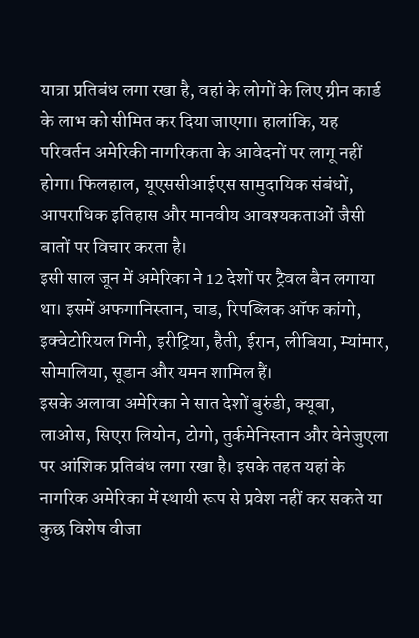यात्रा प्रतिबंध लगा रखा है, वहां के लोगों के लिए ग्रीन कार्ड के लाभ को सीमित कर दिया जाएगा। हालांकि, यह परिवर्तन अमेरिकी नागरिकता के आवेदनों पर लागू नहीं होगा। फिलहाल, यूएससीआईएस सामुदायिक संबंधों, आपराधिक इतिहास और मानवीय आवश्यकताओं जैसी बातों पर विचार करता है।
इसी साल जून में अमेरिका ने 12 देशों पर ट्रैवल बैन लगाया था। इसमें अफगानिस्तान, चाड, रिपब्लिक ऑफ कांगो, इक्वेटोरियल गिनी, इरीट्रिया, हैती, ईरान, लीबिया, म्यांमार, सोमालिया, सूडान और यमन शामिल हैं।
इसके अलावा अमेरिका ने सात देशों बुरुंडी, क्यूबा, लाओस, सिएरा लियोन, टोगो, तुर्कमेनिस्तान और वेनेजुएला पर आंशिक प्रतिबंध लगा रखा है। इसके तहत यहां के नागरिक अमेरिका में स्थायी रूप से प्रवेश नहीं कर सकते या कुछ विशेष वीजा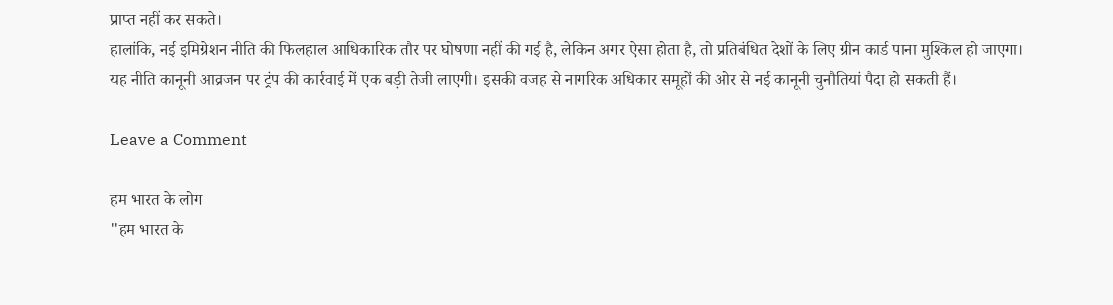प्राप्त नहीं कर सकते।
हालांकि, नई इमिग्रेशन नीति की फिलहाल आधिकारिक तौर पर घोषणा नहीं की गई है, लेकिन अगर ऐसा होता है, तो प्रतिबंधित देशों के लिए ग्रीन कार्ड पाना मुश्किल हो जाएगा।
यह नीति कानूनी आव्रजन पर ट्रंप की कार्रवाई में एक बड़ी तेजी लाएगी। इसकी वजह से नागरिक अधिकार समूहों की ओर से नई कानूनी चुनौतियां पैदा हो सकती हैं।

Leave a Comment

हम भारत के लोग
"हम भारत के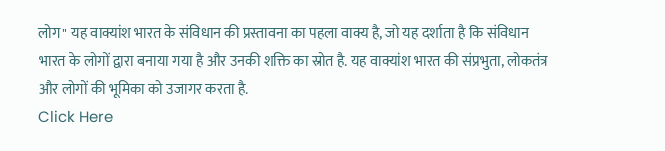लोग" यह वाक्यांश भारत के संविधान की प्रस्तावना का पहला वाक्य है, जो यह दर्शाता है कि संविधान भारत के लोगों द्वारा बनाया गया है और उनकी शक्ति का स्रोत है. यह वाक्यांश भारत की संप्रभुता, लोकतंत्र और लोगों की भूमिका को उजागर करता है.
Click Here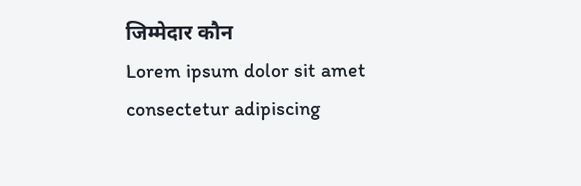जिम्मेदार कौन
Lorem ipsum dolor sit amet consectetur adipiscing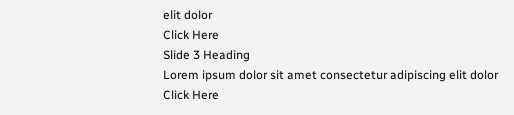elit dolor
Click Here
Slide 3 Heading
Lorem ipsum dolor sit amet consectetur adipiscing elit dolor
Click Here